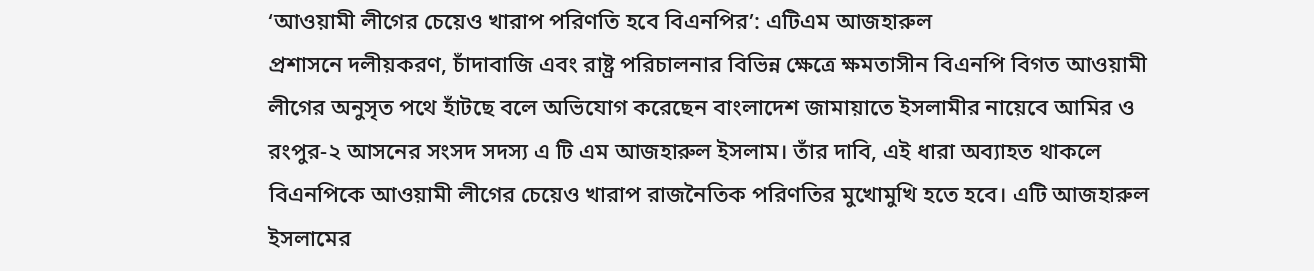‘আওয়ামী লীগের চেয়েও খারাপ পরিণতি হবে বিএনপির’: এটিএম আজহারুল
প্রশাসনে দলীয়করণ, চাঁদাবাজি এবং রাষ্ট্র পরিচালনার বিভিন্ন ক্ষেত্রে ক্ষমতাসীন বিএনপি বিগত আওয়ামী লীগের অনুসৃত পথে হাঁটছে বলে অভিযোগ করেছেন বাংলাদেশ জামায়াতে ইসলামীর নায়েবে আমির ও রংপুর-২ আসনের সংসদ সদস্য এ টি এম আজহারুল ইসলাম। তাঁর দাবি, এই ধারা অব্যাহত থাকলে বিএনপিকে আওয়ামী লীগের চেয়েও খারাপ রাজনৈতিক পরিণতির মুখোমুখি হতে হবে। এটি আজহারুল ইসলামের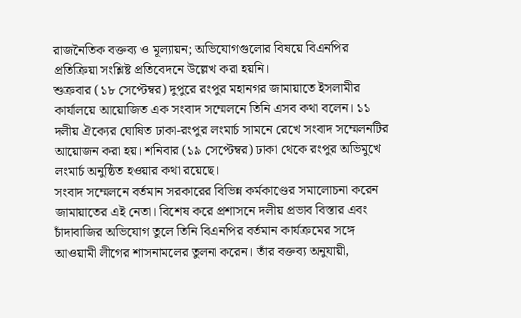রাজনৈতিক বক্তব্য ও মূল্যায়ন; অভিযোগগুলোর বিষয়ে বিএনপির প্রতিক্রিয়া সংশ্লিষ্ট প্রতিবেদনে উল্লেখ করা হয়নি।
শুক্রবার (১৮ সেপ্টেম্বর) দুপুরে রংপুর মহানগর জামায়াতে ইসলামীর কার্যালয়ে আয়োজিত এক সংবাদ সম্মেলনে তিনি এসব কথা বলেন। ১১ দলীয় ঐক্যের ঘোষিত ঢাকা-রংপুর লংমার্চ সামনে রেখে সংবাদ সম্মেলনটির আয়োজন করা হয়। শনিবার (১৯ সেপ্টেম্বর) ঢাকা থেকে রংপুর অভিমুখে লংমার্চ অনুষ্ঠিত হওয়ার কথা রয়েছে।
সংবাদ সম্মেলনে বর্তমান সরকারের বিভিন্ন কর্মকাণ্ডের সমালোচনা করেন জামায়াতের এই নেতা। বিশেষ করে প্রশাসনে দলীয় প্রভাব বিস্তার এবং চাঁদাবাজির অভিযোগ তুলে তিনি বিএনপির বর্তমান কার্যক্রমের সঙ্গে আওয়ামী লীগের শাসনামলের তুলনা করেন। তাঁর বক্তব্য অনুযায়ী,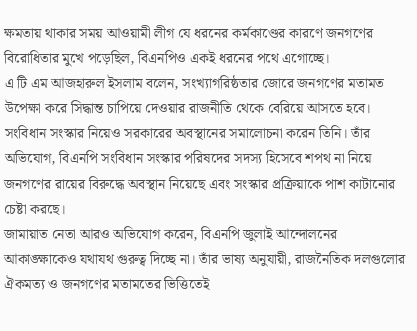ক্ষমতায় থাকার সময় আওয়ামী লীগ যে ধরনের কর্মকাণ্ডের কারণে জনগণের বিরোধিতার মুখে পড়েছিল, বিএনপিও একই ধরনের পথে এগোচ্ছে।
এ টি এম আজহারুল ইসলাম বলেন, সংখ্যাগরিষ্ঠতার জোরে জনগণের মতামত উপেক্ষা করে সিদ্ধান্ত চাপিয়ে দেওয়ার রাজনীতি থেকে বেরিয়ে আসতে হবে। সংবিধান সংস্কার নিয়েও সরকারের অবস্থানের সমালোচনা করেন তিনি। তাঁর অভিযোগ, বিএনপি সংবিধান সংস্কার পরিষদের সদস্য হিসেবে শপথ না নিয়ে জনগণের রায়ের বিরুদ্ধে অবস্থান নিয়েছে এবং সংস্কার প্রক্রিয়াকে পাশ কাটানোর চেষ্টা করছে।
জামায়াত নেতা আরও অভিযোগ করেন, বিএনপি জুলাই আন্দোলনের আকাঙ্ক্ষাকেও যথাযথ গুরুত্ব দিচ্ছে না। তাঁর ভাষ্য অনুযায়ী, রাজনৈতিক দলগুলোর ঐকমত্য ও জনগণের মতামতের ভিত্তিতেই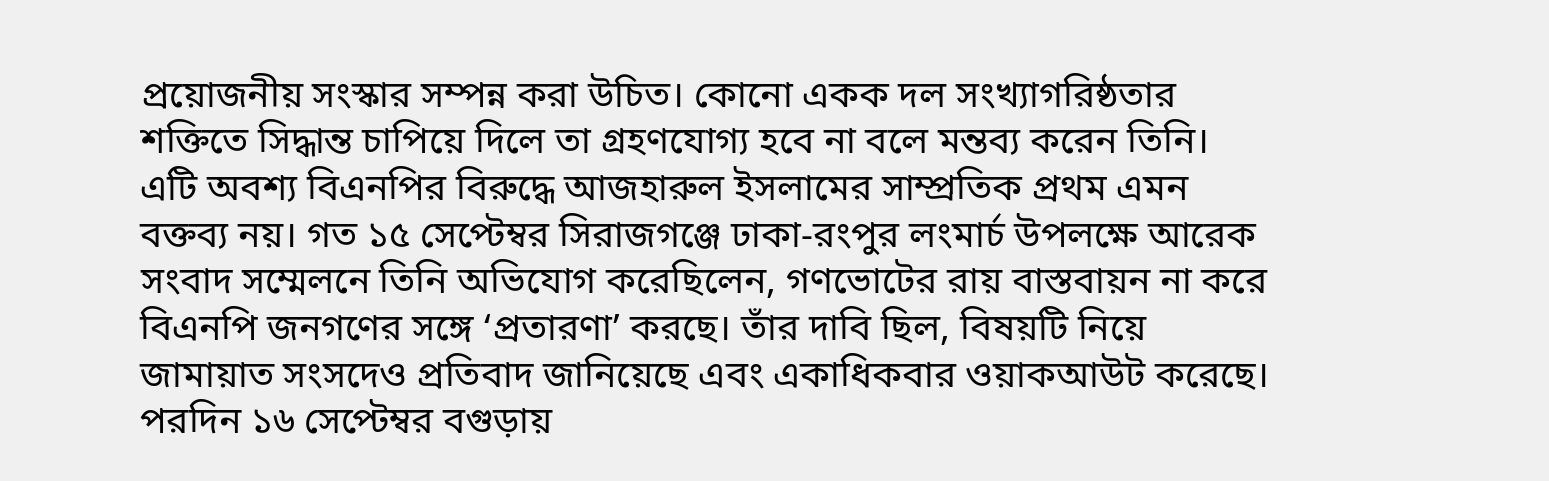প্রয়োজনীয় সংস্কার সম্পন্ন করা উচিত। কোনো একক দল সংখ্যাগরিষ্ঠতার শক্তিতে সিদ্ধান্ত চাপিয়ে দিলে তা গ্রহণযোগ্য হবে না বলে মন্তব্য করেন তিনি।
এটি অবশ্য বিএনপির বিরুদ্ধে আজহারুল ইসলামের সাম্প্রতিক প্রথম এমন বক্তব্য নয়। গত ১৫ সেপ্টেম্বর সিরাজগঞ্জে ঢাকা-রংপুর লংমার্চ উপলক্ষে আরেক সংবাদ সম্মেলনে তিনি অভিযোগ করেছিলেন, গণভোটের রায় বাস্তবায়ন না করে বিএনপি জনগণের সঙ্গে ‘প্রতারণা’ করছে। তাঁর দাবি ছিল, বিষয়টি নিয়ে জামায়াত সংসদেও প্রতিবাদ জানিয়েছে এবং একাধিকবার ওয়াকআউট করেছে।
পরদিন ১৬ সেপ্টেম্বর বগুড়ায়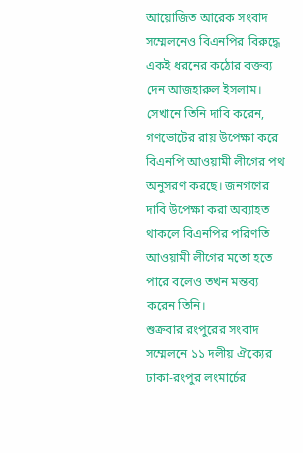আয়োজিত আরেক সংবাদ সম্মেলনেও বিএনপির বিরুদ্ধে একই ধরনের কঠোর বক্তব্য দেন আজহারুল ইসলাম। সেখানে তিনি দাবি করেন, গণভোটের রায় উপেক্ষা করে বিএনপি আওয়ামী লীগের পথ অনুসরণ করছে। জনগণের দাবি উপেক্ষা করা অব্যাহত থাকলে বিএনপির পরিণতি আওয়ামী লীগের মতো হতে পারে বলেও তখন মন্তব্য করেন তিনি।
শুক্রবার রংপুরের সংবাদ সম্মেলনে ১১ দলীয় ঐক্যের ঢাকা-রংপুর লংমার্চের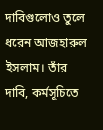দাবিগুলোও তুলে ধরেন আজহারুল ইসলাম। তাঁর দাবি, কর্মসূচিতে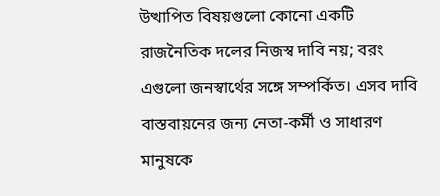উত্থাপিত বিষয়গুলো কোনো একটি রাজনৈতিক দলের নিজস্ব দাবি নয়; বরং এগুলো জনস্বার্থের সঙ্গে সম্পর্কিত। এসব দাবি বাস্তবায়নের জন্য নেতা-কর্মী ও সাধারণ মানুষকে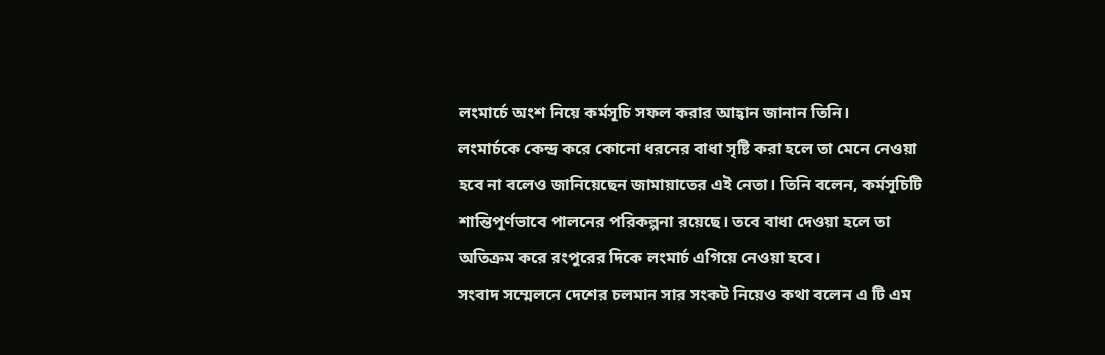লংমার্চে অংশ নিয়ে কর্মসূচি সফল করার আহ্বান জানান তিনি।
লংমার্চকে কেন্দ্র করে কোনো ধরনের বাধা সৃষ্টি করা হলে তা মেনে নেওয়া হবে না বলেও জানিয়েছেন জামায়াতের এই নেতা। তিনি বলেন, কর্মসূচিটি শান্তিপূর্ণভাবে পালনের পরিকল্পনা রয়েছে। তবে বাধা দেওয়া হলে তা অতিক্রম করে রংপুরের দিকে লংমার্চ এগিয়ে নেওয়া হবে।
সংবাদ সম্মেলনে দেশের চলমান সার সংকট নিয়েও কথা বলেন এ টি এম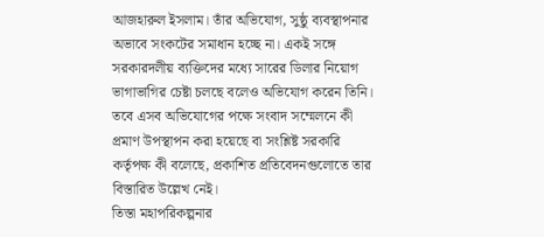আজহারুল ইসলাম। তাঁর অভিযোগ, সুষ্ঠু ব্যবস্থাপনার অভাবে সংকটের সমাধান হচ্ছে না। একই সঙ্গে সরকারদলীয় ব্যক্তিদের মধ্যে সারের ডিলার নিয়োগ ভাগাভাগির চেষ্টা চলছে বলেও অভিযোগ করেন তিনি। তবে এসব অভিযোগের পক্ষে সংবাদ সম্মেলনে কী প্রমাণ উপস্থাপন করা হয়েছে বা সংশ্লিষ্ট সরকারি কর্তৃপক্ষ কী বলেছে, প্রকাশিত প্রতিবেদনগুলোতে তার বিস্তারিত উল্লেখ নেই।
তিস্তা মহাপরিকল্পনার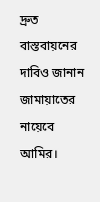দ্রুত বাস্তবায়নের দাবিও জানান জামায়াতের নায়েবে আমির।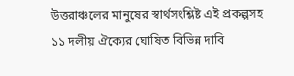উত্তরাঞ্চলের মানুষের স্বার্থসংশ্লিষ্ট এই প্রকল্পসহ ১১ দলীয় ঐক্যের ঘোষিত বিভিন্ন দাবি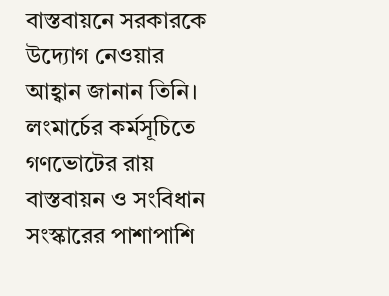বাস্তবায়নে সরকারকে উদ্যোগ নেওয়ার আহ্বান জানান তিনি।
লংমার্চের কর্মসূচিতে গণভোটের রায় বাস্তবায়ন ও সংবিধান সংস্কারের পাশাপাশি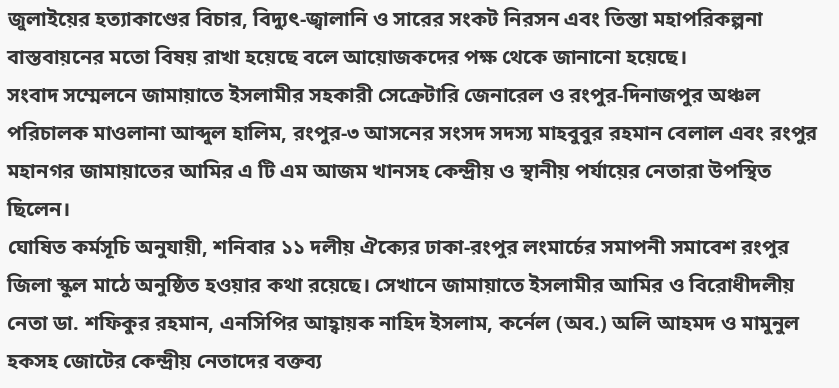জুলাইয়ের হত্যাকাণ্ডের বিচার, বিদ্যুৎ-জ্বালানি ও সারের সংকট নিরসন এবং তিস্তা মহাপরিকল্পনা বাস্তবায়নের মতো বিষয় রাখা হয়েছে বলে আয়োজকদের পক্ষ থেকে জানানো হয়েছে।
সংবাদ সম্মেলনে জামায়াতে ইসলামীর সহকারী সেক্রেটারি জেনারেল ও রংপুর-দিনাজপুর অঞ্চল পরিচালক মাওলানা আব্দুল হালিম, রংপুর-৩ আসনের সংসদ সদস্য মাহবুবুর রহমান বেলাল এবং রংপুর মহানগর জামায়াতের আমির এ টি এম আজম খানসহ কেন্দ্রীয় ও স্থানীয় পর্যায়ের নেতারা উপস্থিত ছিলেন।
ঘোষিত কর্মসূচি অনুযায়ী, শনিবার ১১ দলীয় ঐক্যের ঢাকা-রংপুর লংমার্চের সমাপনী সমাবেশ রংপুর জিলা স্কুল মাঠে অনুষ্ঠিত হওয়ার কথা রয়েছে। সেখানে জামায়াতে ইসলামীর আমির ও বিরোধীদলীয় নেতা ডা. শফিকুর রহমান, এনসিপির আহ্বায়ক নাহিদ ইসলাম, কর্নেল (অব.) অলি আহমদ ও মামুনুল হকসহ জোটের কেন্দ্রীয় নেতাদের বক্তব্য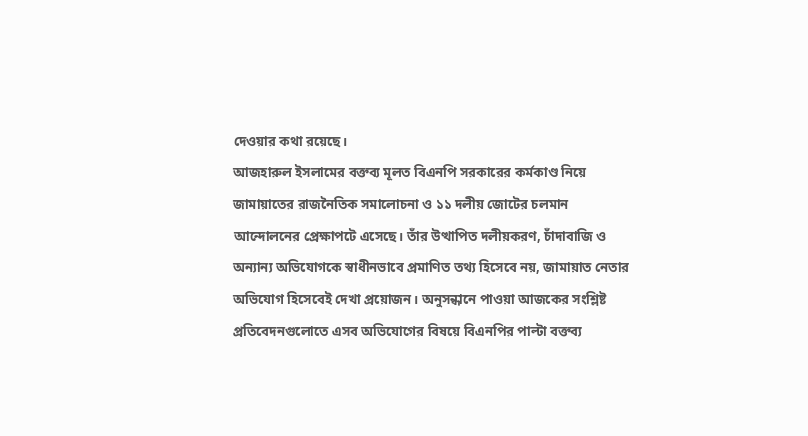দেওয়ার কথা রয়েছে।
আজহারুল ইসলামের বক্তব্য মূলত বিএনপি সরকারের কর্মকাণ্ড নিয়ে জামায়াতের রাজনৈতিক সমালোচনা ও ১১ দলীয় জোটের চলমান আন্দোলনের প্রেক্ষাপটে এসেছে। তাঁর উত্থাপিত দলীয়করণ, চাঁদাবাজি ও অন্যান্য অভিযোগকে স্বাধীনভাবে প্রমাণিত তথ্য হিসেবে নয়, জামায়াত নেতার অভিযোগ হিসেবেই দেখা প্রয়োজন। অনুসন্ধানে পাওয়া আজকের সংশ্লিষ্ট প্রতিবেদনগুলোতে এসব অভিযোগের বিষয়ে বিএনপির পাল্টা বক্তব্য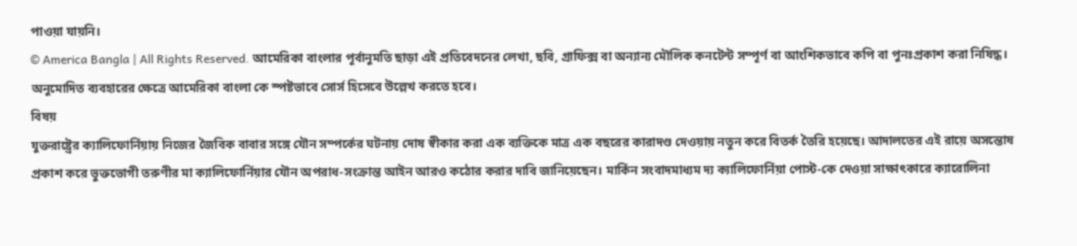পাওয়া যায়নি।
© America Bangla | All Rights Reserved. আমেরিকা বাংলার পূর্বানুমতি ছাড়া এই প্রতিবেদনের লেখা, ছবি, গ্রাফিক্স বা অন্যান্য মৌলিক কনটেন্ট সম্পূর্ণ বা আংশিকভাবে কপি বা পুনঃপ্রকাশ করা নিষিদ্ধ। অনুমোদিত ব্যবহারের ক্ষেত্রে আমেরিকা বাংলা কে স্পষ্টভাবে সোর্স হিসেবে উল্লেখ করতে হবে।
বিষয়
যুক্তরাষ্ট্রের ক্যালিফোর্নিয়ায় নিজের জৈবিক বাবার সঙ্গে যৌন সম্পর্কের ঘটনায় দোষ স্বীকার করা এক ব্যক্তিকে মাত্র এক বছরের কারাদণ্ড দেওয়ায় নতুন করে বিতর্ক তৈরি হয়েছে। আদালতের এই রায়ে অসন্তোষ প্রকাশ করে ভুক্তভোগী তরুণীর মা ক্যালিফোর্নিয়ার যৌন অপরাধ-সংক্রান্ত আইন আরও কঠোর করার দাবি জানিয়েছেন। মার্কিন সংবাদমাধ্যম দ্য ক্যালিফোর্নিয়া পোস্ট-কে দেওয়া সাক্ষাৎকারে ক্যারোলিনা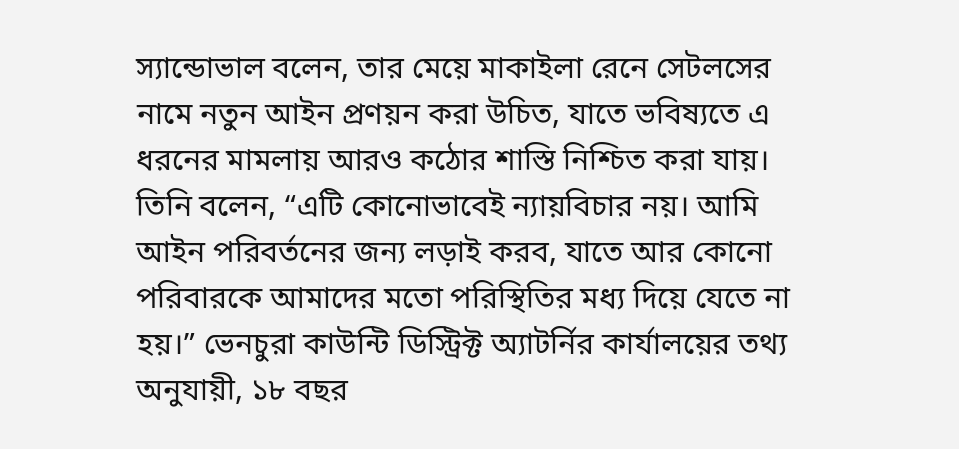স্যান্ডোভাল বলেন, তার মেয়ে মাকাইলা রেনে সেটলসের নামে নতুন আইন প্রণয়ন করা উচিত, যাতে ভবিষ্যতে এ ধরনের মামলায় আরও কঠোর শাস্তি নিশ্চিত করা যায়। তিনি বলেন, “এটি কোনোভাবেই ন্যায়বিচার নয়। আমি আইন পরিবর্তনের জন্য লড়াই করব, যাতে আর কোনো পরিবারকে আমাদের মতো পরিস্থিতির মধ্য দিয়ে যেতে না হয়।” ভেনচুরা কাউন্টি ডিস্ট্রিক্ট অ্যাটর্নির কার্যালয়ের তথ্য অনুযায়ী, ১৮ বছর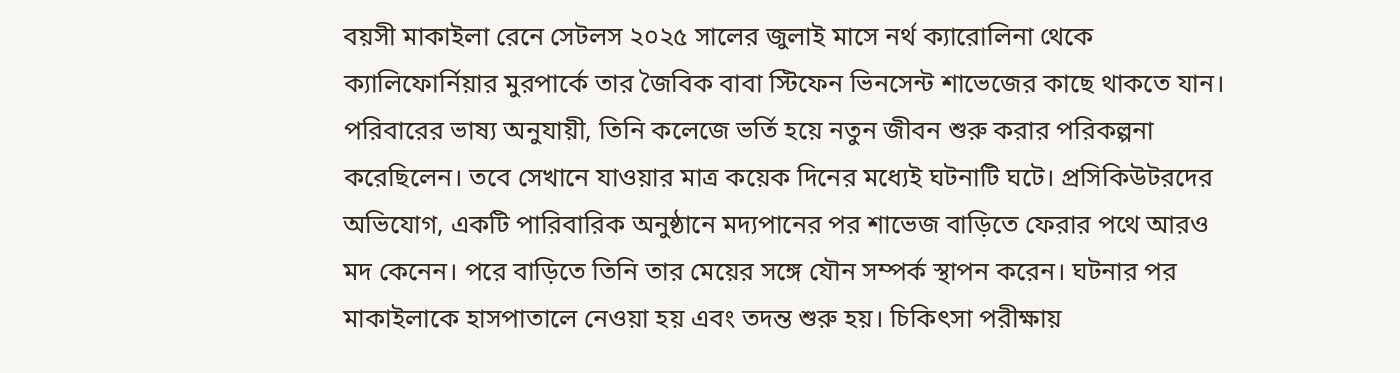বয়সী মাকাইলা রেনে সেটলস ২০২৫ সালের জুলাই মাসে নর্থ ক্যারোলিনা থেকে ক্যালিফোর্নিয়ার মুরপার্কে তার জৈবিক বাবা স্টিফেন ভিনসেন্ট শাভেজের কাছে থাকতে যান। পরিবারের ভাষ্য অনুযায়ী, তিনি কলেজে ভর্তি হয়ে নতুন জীবন শুরু করার পরিকল্পনা করেছিলেন। তবে সেখানে যাওয়ার মাত্র কয়েক দিনের মধ্যেই ঘটনাটি ঘটে। প্রসিকিউটরদের অভিযোগ, একটি পারিবারিক অনুষ্ঠানে মদ্যপানের পর শাভেজ বাড়িতে ফেরার পথে আরও মদ কেনেন। পরে বাড়িতে তিনি তার মেয়ের সঙ্গে যৌন সম্পর্ক স্থাপন করেন। ঘটনার পর মাকাইলাকে হাসপাতালে নেওয়া হয় এবং তদন্ত শুরু হয়। চিকিৎসা পরীক্ষায়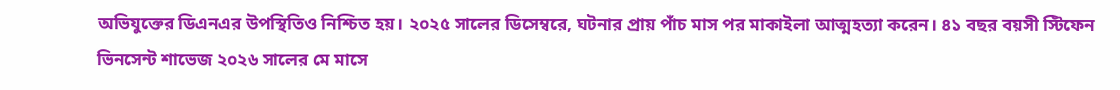অভিযুক্তের ডিএনএর উপস্থিতিও নিশ্চিত হয়। ২০২৫ সালের ডিসেম্বরে, ঘটনার প্রায় পাঁচ মাস পর মাকাইলা আত্মহত্যা করেন। ৪১ বছর বয়সী স্টিফেন ভিনসেন্ট শাভেজ ২০২৬ সালের মে মাসে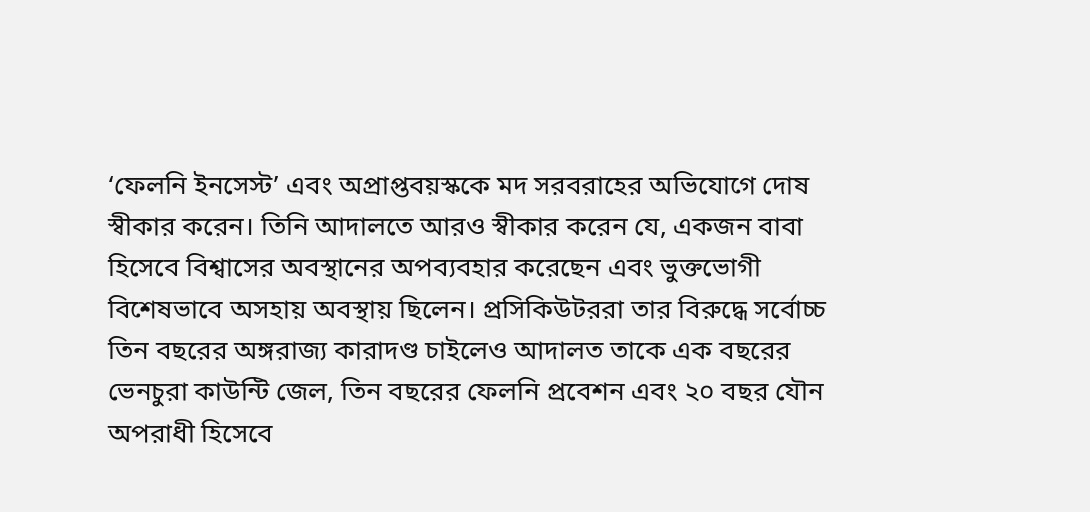‘ফেলনি ইনসেস্ট’ এবং অপ্রাপ্তবয়স্ককে মদ সরবরাহের অভিযোগে দোষ স্বীকার করেন। তিনি আদালতে আরও স্বীকার করেন যে, একজন বাবা হিসেবে বিশ্বাসের অবস্থানের অপব্যবহার করেছেন এবং ভুক্তভোগী বিশেষভাবে অসহায় অবস্থায় ছিলেন। প্রসিকিউটররা তার বিরুদ্ধে সর্বোচ্চ তিন বছরের অঙ্গরাজ্য কারাদণ্ড চাইলেও আদালত তাকে এক বছরের ভেনচুরা কাউন্টি জেল, তিন বছরের ফেলনি প্রবেশন এবং ২০ বছর যৌন অপরাধী হিসেবে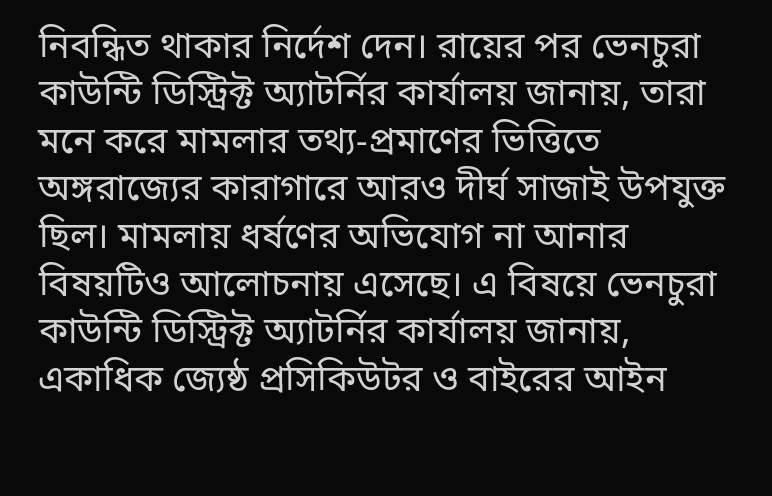নিবন্ধিত থাকার নির্দেশ দেন। রায়ের পর ভেনচুরা কাউন্টি ডিস্ট্রিক্ট অ্যাটর্নির কার্যালয় জানায়, তারা মনে করে মামলার তথ্য-প্রমাণের ভিত্তিতে অঙ্গরাজ্যের কারাগারে আরও দীর্ঘ সাজাই উপযুক্ত ছিল। মামলায় ধর্ষণের অভিযোগ না আনার বিষয়টিও আলোচনায় এসেছে। এ বিষয়ে ভেনচুরা কাউন্টি ডিস্ট্রিক্ট অ্যাটর্নির কার্যালয় জানায়, একাধিক জ্যেষ্ঠ প্রসিকিউটর ও বাইরের আইন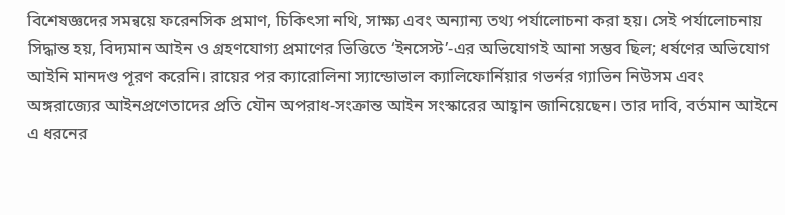বিশেষজ্ঞদের সমন্বয়ে ফরেনসিক প্রমাণ, চিকিৎসা নথি, সাক্ষ্য এবং অন্যান্য তথ্য পর্যালোচনা করা হয়। সেই পর্যালোচনায় সিদ্ধান্ত হয়, বিদ্যমান আইন ও গ্রহণযোগ্য প্রমাণের ভিত্তিতে ‘ইনসেস্ট’-এর অভিযোগই আনা সম্ভব ছিল; ধর্ষণের অভিযোগ আইনি মানদণ্ড পূরণ করেনি। রায়ের পর ক্যারোলিনা স্যান্ডোভাল ক্যালিফোর্নিয়ার গভর্নর গ্যাভিন নিউসম এবং অঙ্গরাজ্যের আইনপ্রণেতাদের প্রতি যৌন অপরাধ-সংক্রান্ত আইন সংস্কারের আহ্বান জানিয়েছেন। তার দাবি, বর্তমান আইনে এ ধরনের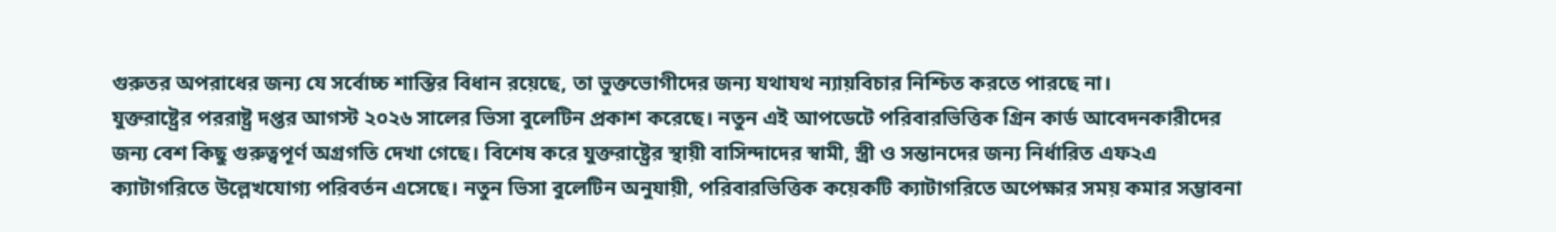গুরুতর অপরাধের জন্য যে সর্বোচ্চ শাস্তির বিধান রয়েছে, তা ভুক্তভোগীদের জন্য যথাযথ ন্যায়বিচার নিশ্চিত করতে পারছে না।
যুক্তরাষ্ট্রের পররাষ্ট্র দপ্তর আগস্ট ২০২৬ সালের ভিসা বুলেটিন প্রকাশ করেছে। নতুন এই আপডেটে পরিবারভিত্তিক গ্রিন কার্ড আবেদনকারীদের জন্য বেশ কিছু গুরুত্বপূর্ণ অগ্রগতি দেখা গেছে। বিশেষ করে যুক্তরাষ্ট্রের স্থায়ী বাসিন্দাদের স্বামী, স্ত্রী ও সন্তানদের জন্য নির্ধারিত এফ২এ ক্যাটাগরিতে উল্লেখযোগ্য পরিবর্তন এসেছে। নতুন ভিসা বুলেটিন অনুযায়ী, পরিবারভিত্তিক কয়েকটি ক্যাটাগরিতে অপেক্ষার সময় কমার সম্ভাবনা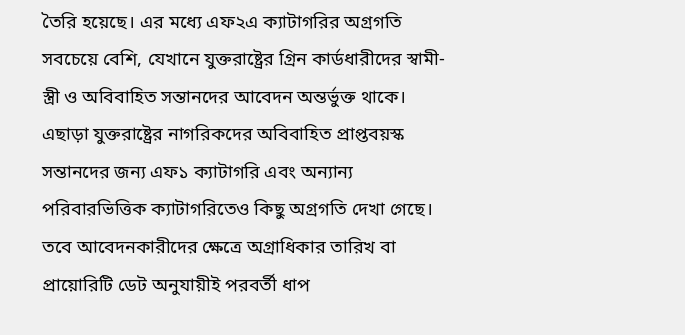তৈরি হয়েছে। এর মধ্যে এফ২এ ক্যাটাগরির অগ্রগতি সবচেয়ে বেশি, যেখানে যুক্তরাষ্ট্রের গ্রিন কার্ডধারীদের স্বামী-স্ত্রী ও অবিবাহিত সন্তানদের আবেদন অন্তর্ভুক্ত থাকে। এছাড়া যুক্তরাষ্ট্রের নাগরিকদের অবিবাহিত প্রাপ্তবয়স্ক সন্তানদের জন্য এফ১ ক্যাটাগরি এবং অন্যান্য পরিবারভিত্তিক ক্যাটাগরিতেও কিছু অগ্রগতি দেখা গেছে। তবে আবেদনকারীদের ক্ষেত্রে অগ্রাধিকার তারিখ বা প্রায়োরিটি ডেট অনুযায়ীই পরবর্তী ধাপ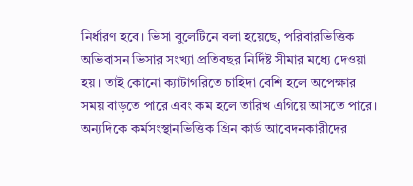নির্ধারণ হবে। ভিসা বুলেটিনে বলা হয়েছে, পরিবারভিত্তিক অভিবাসন ভিসার সংখ্যা প্রতিবছর নির্দিষ্ট সীমার মধ্যে দেওয়া হয়। তাই কোনো ক্যাটাগরিতে চাহিদা বেশি হলে অপেক্ষার সময় বাড়তে পারে এবং কম হলে তারিখ এগিয়ে আসতে পারে। অন্যদিকে কর্মসংস্থানভিত্তিক গ্রিন কার্ড আবেদনকারীদের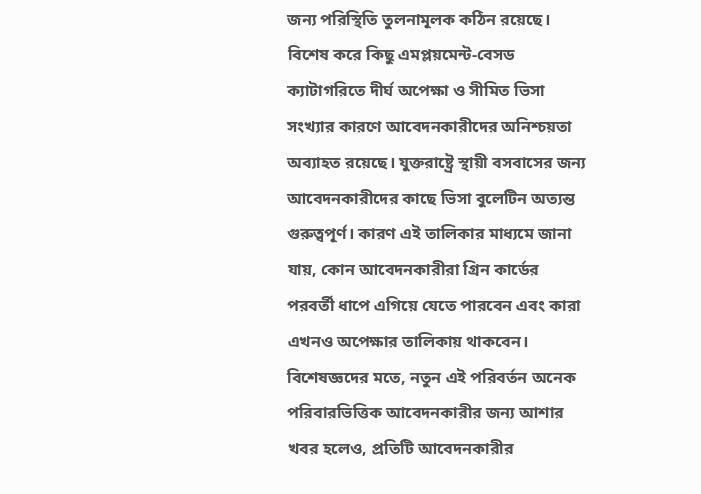জন্য পরিস্থিতি তুলনামূলক কঠিন রয়েছে। বিশেষ করে কিছু এমপ্লয়মেন্ট-বেসড ক্যাটাগরিতে দীর্ঘ অপেক্ষা ও সীমিত ভিসা সংখ্যার কারণে আবেদনকারীদের অনিশ্চয়তা অব্যাহত রয়েছে। যুক্তরাষ্ট্রে স্থায়ী বসবাসের জন্য আবেদনকারীদের কাছে ভিসা বুলেটিন অত্যন্ত গুরুত্বপূর্ণ। কারণ এই তালিকার মাধ্যমে জানা যায়, কোন আবেদনকারীরা গ্রিন কার্ডের পরবর্তী ধাপে এগিয়ে যেতে পারবেন এবং কারা এখনও অপেক্ষার তালিকায় থাকবেন। বিশেষজ্ঞদের মতে, নতুন এই পরিবর্তন অনেক পরিবারভিত্তিক আবেদনকারীর জন্য আশার খবর হলেও, প্রতিটি আবেদনকারীর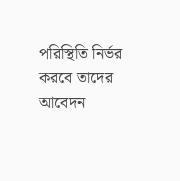পরিস্থিতি নির্ভর করবে তাদের আবেদন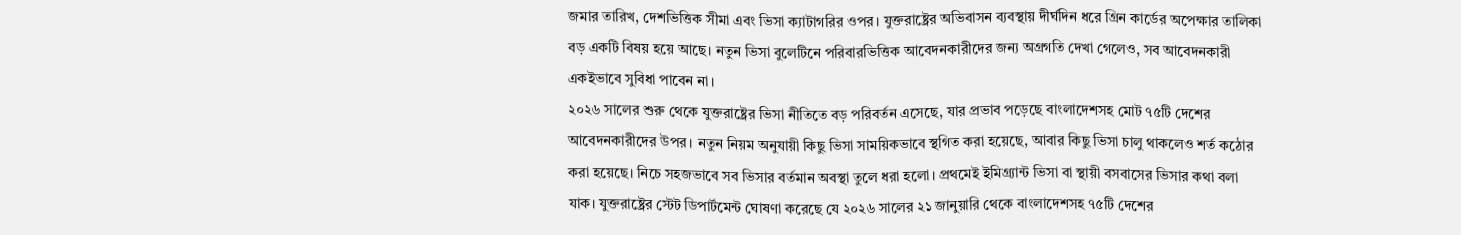জমার তারিখ, দেশভিত্তিক সীমা এবং ভিসা ক্যাটাগরির ওপর। যুক্তরাষ্ট্রের অভিবাসন ব্যবস্থায় দীর্ঘদিন ধরে গ্রিন কার্ডের অপেক্ষার তালিকা বড় একটি বিষয় হয়ে আছে। নতুন ভিসা বুলেটিনে পরিবারভিত্তিক আবেদনকারীদের জন্য অগ্রগতি দেখা গেলেও, সব আবেদনকারী একইভাবে সুবিধা পাবেন না।
২০২৬ সালের শুরু থেকে যুক্তরাষ্ট্রের ভিসা নীতিতে বড় পরিবর্তন এসেছে, যার প্রভাব পড়েছে বাংলাদেশসহ মোট ৭৫টি দেশের আবেদনকারীদের উপর। নতুন নিয়ম অনুযায়ী কিছু ভিসা সাময়িকভাবে স্থগিত করা হয়েছে, আবার কিছু ভিসা চালু থাকলেও শর্ত কঠোর করা হয়েছে। নিচে সহজভাবে সব ভিসার বর্তমান অবস্থা তুলে ধরা হলো। প্রথমেই ইমিগ্র্যান্ট ভিসা বা স্থায়ী বসবাসের ভিসার কথা বলা যাক। যুক্তরাষ্ট্রের স্টেট ডিপার্টমেন্ট ঘোষণা করেছে যে ২০২৬ সালের ২১ জানুয়ারি থেকে বাংলাদেশসহ ৭৫টি দেশের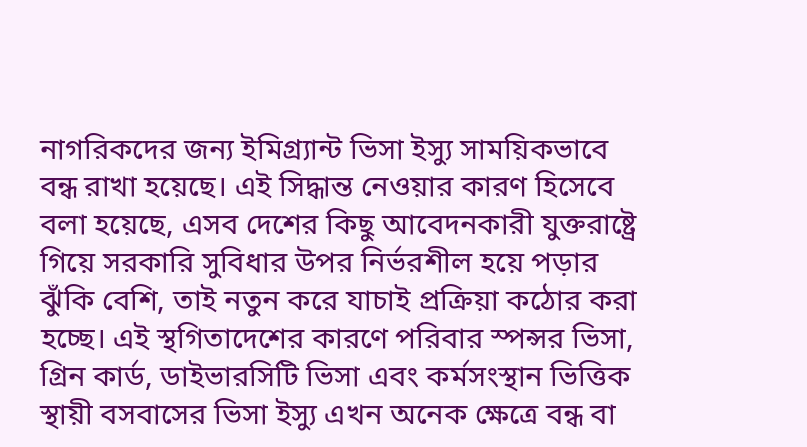নাগরিকদের জন্য ইমিগ্র্যান্ট ভিসা ইস্যু সাময়িকভাবে বন্ধ রাখা হয়েছে। এই সিদ্ধান্ত নেওয়ার কারণ হিসেবে বলা হয়েছে, এসব দেশের কিছু আবেদনকারী যুক্তরাষ্ট্রে গিয়ে সরকারি সুবিধার উপর নির্ভরশীল হয়ে পড়ার ঝুঁকি বেশি, তাই নতুন করে যাচাই প্রক্রিয়া কঠোর করা হচ্ছে। এই স্থগিতাদেশের কারণে পরিবার স্পন্সর ভিসা, গ্রিন কার্ড, ডাইভারসিটি ভিসা এবং কর্মসংস্থান ভিত্তিক স্থায়ী বসবাসের ভিসা ইস্যু এখন অনেক ক্ষেত্রে বন্ধ বা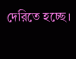দেরিতে হচ্ছে।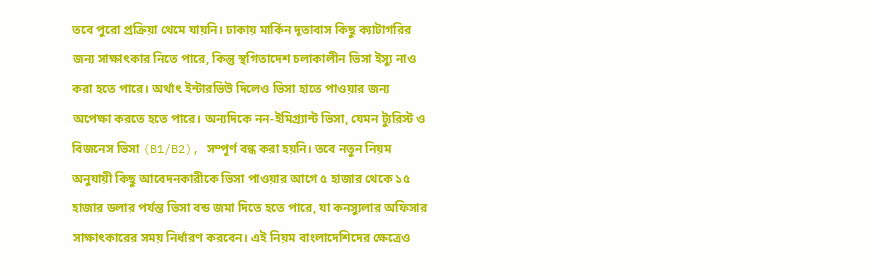তবে পুরো প্রক্রিয়া থেমে যায়নি। ঢাকায় মার্কিন দূতাবাস কিছু ক্যাটাগরির জন্য সাক্ষাৎকার নিতে পারে, কিন্তু স্থগিতাদেশ চলাকালীন ভিসা ইস্যু নাও করা হতে পারে। অর্থাৎ ইন্টারভিউ দিলেও ভিসা হাতে পাওয়ার জন্য অপেক্ষা করতে হতে পারে। অন্যদিকে নন-ইমিগ্র্যান্ট ভিসা, যেমন ট্যুরিস্ট ও বিজনেস ভিসা (B1/B2), সম্পূর্ণ বন্ধ করা হয়নি। তবে নতুন নিয়ম অনুযায়ী কিছু আবেদনকারীকে ভিসা পাওয়ার আগে ৫ হাজার থেকে ১৫ হাজার ডলার পর্যন্ত ভিসা বন্ড জমা দিতে হতে পারে, যা কনস্যুলার অফিসার সাক্ষাৎকারের সময় নির্ধারণ করবেন। এই নিয়ম বাংলাদেশিদের ক্ষেত্রেও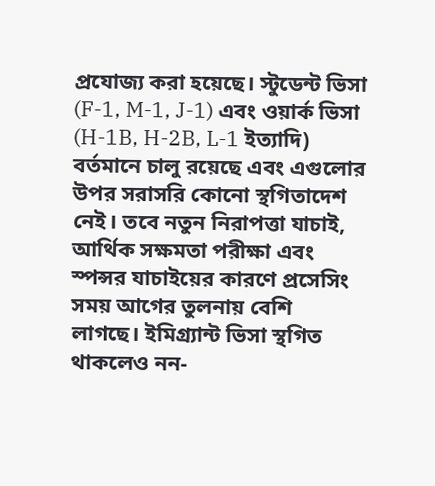প্রযোজ্য করা হয়েছে। স্টুডেন্ট ভিসা (F-1, M-1, J-1) এবং ওয়ার্ক ভিসা (H-1B, H-2B, L-1 ইত্যাদি) বর্তমানে চালু রয়েছে এবং এগুলোর উপর সরাসরি কোনো স্থগিতাদেশ নেই। তবে নতুন নিরাপত্তা যাচাই, আর্থিক সক্ষমতা পরীক্ষা এবং স্পন্সর যাচাইয়ের কারণে প্রসেসিং সময় আগের তুলনায় বেশি লাগছে। ইমিগ্র্যান্ট ভিসা স্থগিত থাকলেও নন-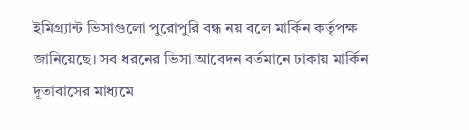ইমিগ্র্যান্ট ভিসাগুলো পুরোপুরি বন্ধ নয় বলে মার্কিন কর্তৃপক্ষ জানিয়েছে। সব ধরনের ভিসা আবেদন বর্তমানে ঢাকায় মার্কিন দূতাবাসের মাধ্যমে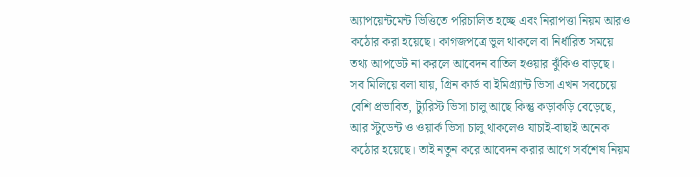অ্যাপয়েন্টমেন্ট ভিত্তিতে পরিচালিত হচ্ছে এবং নিরাপত্তা নিয়ম আরও কঠোর করা হয়েছে। কাগজপত্রে ভুল থাকলে বা নির্ধারিত সময়ে তথ্য আপডেট না করলে আবেদন বাতিল হওয়ার ঝুঁকিও বাড়ছে। সব মিলিয়ে বলা যায়, গ্রিন কার্ড বা ইমিগ্র্যান্ট ভিসা এখন সবচেয়ে বেশি প্রভাবিত, ট্যুরিস্ট ভিসা চালু আছে কিন্তু কড়াকড়ি বেড়েছে, আর স্টুডেন্ট ও ওয়ার্ক ভিসা চালু থাকলেও যাচাই-বাছাই অনেক কঠোর হয়েছে। তাই নতুন করে আবেদন করার আগে সর্বশেষ নিয়ম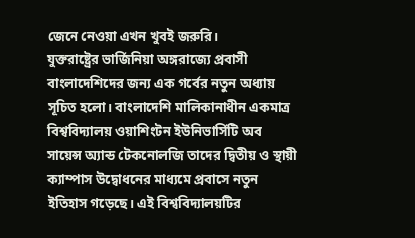জেনে নেওয়া এখন খুবই জরুরি।
যুক্তরাষ্ট্রের ভার্জিনিয়া অঙ্গরাজ্যে প্রবাসী বাংলাদেশিদের জন্য এক গর্বের নতুন অধ্যায় সূচিত হলো। বাংলাদেশি মালিকানাধীন একমাত্র বিশ্ববিদ্যালয় ওয়াশিংটন ইউনিভার্সিটি অব সায়েন্স অ্যান্ড টেকনোলজি তাদের দ্বিতীয় ও স্থায়ী ক্যাম্পাস উদ্বোধনের মাধ্যমে প্রবাসে নতুন ইতিহাস গড়েছে। এই বিশ্ববিদ্যালয়টির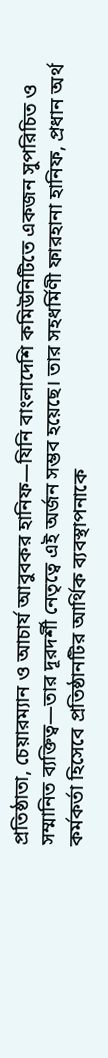প্রতিষ্ঠাতা, চেয়ারম্যান ও আচার্য আবুবকর হানিফ—যিনি বাংলাদেশি কমিউনিটিতে একজন সুপরিচিত ও সম্মানিত ব্যক্তিত্ব—তার দূরদর্শী নেতৃত্বে এই অর্জন সম্ভব হয়েছে। তার সহধর্মিণী ফারহানা হানিফ, প্রধান অর্থ কর্মকর্তা হিসেবে প্রতিষ্ঠানটির আর্থিক ব্যবস্থাপনাকে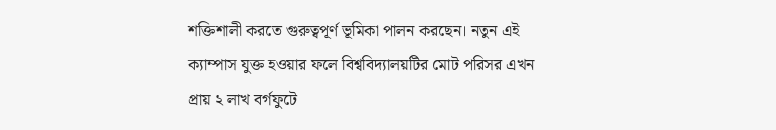শক্তিশালী করতে গুরুত্বপূর্ণ ভূমিকা পালন করছেন। নতুন এই ক্যাম্পাস যুক্ত হওয়ার ফলে বিশ্ববিদ্যালয়টির মোট পরিসর এখন প্রায় ২ লাখ বর্গফুটে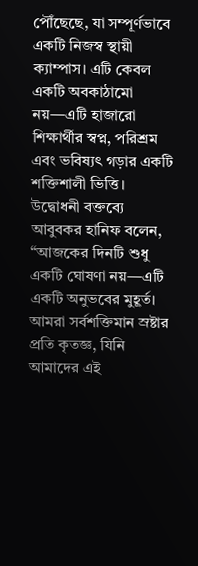পৌঁছেছে, যা সম্পূর্ণভাবে একটি নিজস্ব স্থায়ী ক্যাম্পাস। এটি কেবল একটি অবকাঠামো নয়—এটি হাজারো শিক্ষার্থীর স্বপ্ন, পরিশ্রম এবং ভবিষ্যৎ গড়ার একটি শক্তিশালী ভিত্তি। উদ্বোধনী বক্তব্যে আবুবকর হানিফ বলেন, “আজকের দিনটি শুধু একটি ঘোষণা নয়—এটি একটি অনুভবের মুহূর্ত। আমরা সর্বশক্তিমান স্রষ্টার প্রতি কৃতজ্ঞ, যিনি আমাদের এই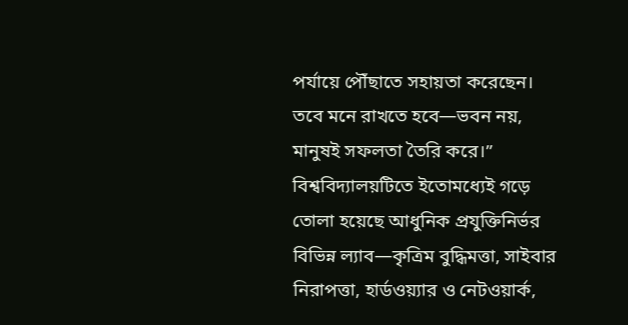পর্যায়ে পৌঁছাতে সহায়তা করেছেন। তবে মনে রাখতে হবে—ভবন নয়, মানুষই সফলতা তৈরি করে।” বিশ্ববিদ্যালয়টিতে ইতোমধ্যেই গড়ে তোলা হয়েছে আধুনিক প্রযুক্তিনির্ভর বিভিন্ন ল্যাব—কৃত্রিম বুদ্ধিমত্তা, সাইবার নিরাপত্তা, হার্ডওয়্যার ও নেটওয়ার্ক,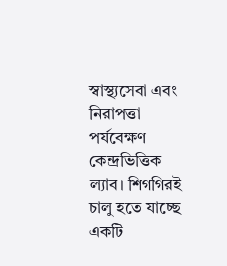স্বাস্থ্যসেবা এবং নিরাপত্তা পর্যবেক্ষণ কেন্দ্রভিত্তিক ল্যাব। শিগগিরই চালু হতে যাচ্ছে একটি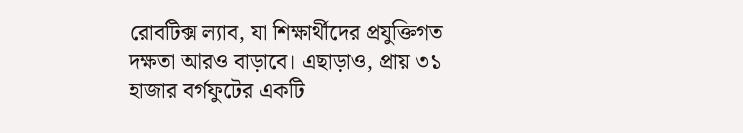রোবটিক্স ল্যাব, যা শিক্ষার্থীদের প্রযুক্তিগত দক্ষতা আরও বাড়াবে। এছাড়াও, প্রায় ৩১ হাজার বর্গফুটের একটি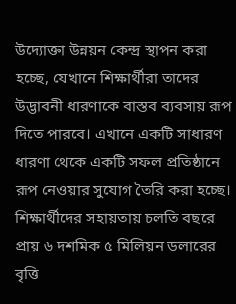উদ্যোক্তা উন্নয়ন কেন্দ্র স্থাপন করা হচ্ছে, যেখানে শিক্ষার্থীরা তাদের উদ্ভাবনী ধারণাকে বাস্তব ব্যবসায় রূপ দিতে পারবে। এখানে একটি সাধারণ ধারণা থেকে একটি সফল প্রতিষ্ঠানে রূপ নেওয়ার সুযোগ তৈরি করা হচ্ছে। শিক্ষার্থীদের সহায়তায় চলতি বছরে প্রায় ৬ দশমিক ৫ মিলিয়ন ডলারের বৃত্তি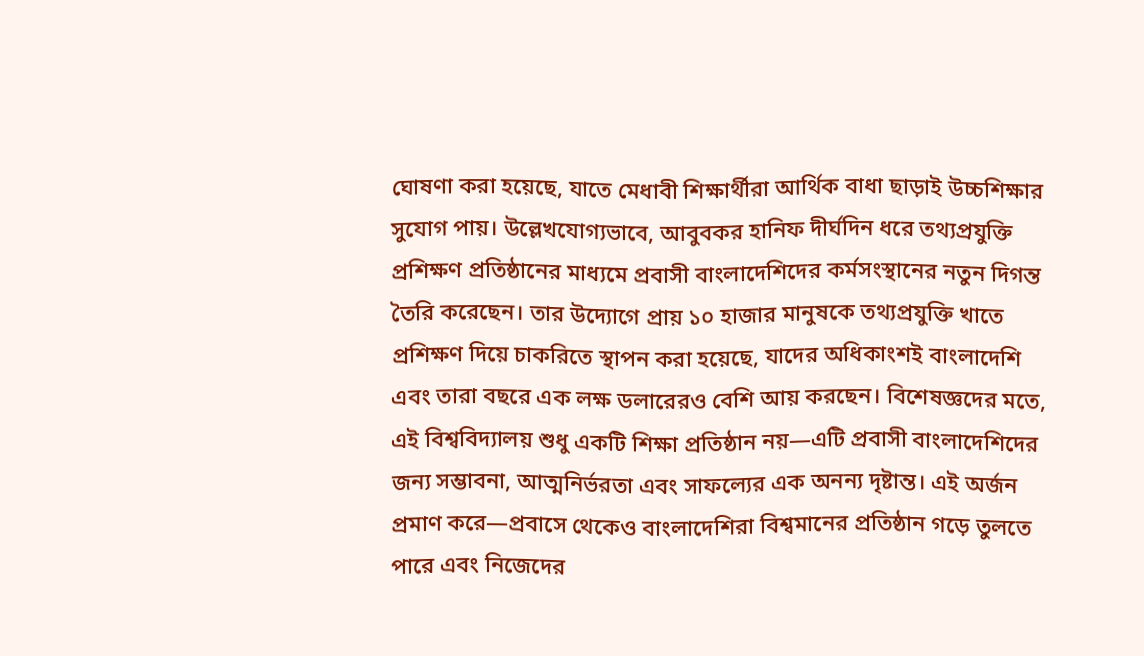ঘোষণা করা হয়েছে, যাতে মেধাবী শিক্ষার্থীরা আর্থিক বাধা ছাড়াই উচ্চশিক্ষার সুযোগ পায়। উল্লেখযোগ্যভাবে, আবুবকর হানিফ দীর্ঘদিন ধরে তথ্যপ্রযুক্তি প্রশিক্ষণ প্রতিষ্ঠানের মাধ্যমে প্রবাসী বাংলাদেশিদের কর্মসংস্থানের নতুন দিগন্ত তৈরি করেছেন। তার উদ্যোগে প্রায় ১০ হাজার মানুষকে তথ্যপ্রযুক্তি খাতে প্রশিক্ষণ দিয়ে চাকরিতে স্থাপন করা হয়েছে, যাদের অধিকাংশই বাংলাদেশি এবং তারা বছরে এক লক্ষ ডলারেরও বেশি আয় করছেন। বিশেষজ্ঞদের মতে, এই বিশ্ববিদ্যালয় শুধু একটি শিক্ষা প্রতিষ্ঠান নয়—এটি প্রবাসী বাংলাদেশিদের জন্য সম্ভাবনা, আত্মনির্ভরতা এবং সাফল্যের এক অনন্য দৃষ্টান্ত। এই অর্জন প্রমাণ করে—প্রবাসে থেকেও বাংলাদেশিরা বিশ্বমানের প্রতিষ্ঠান গড়ে তুলতে পারে এবং নিজেদের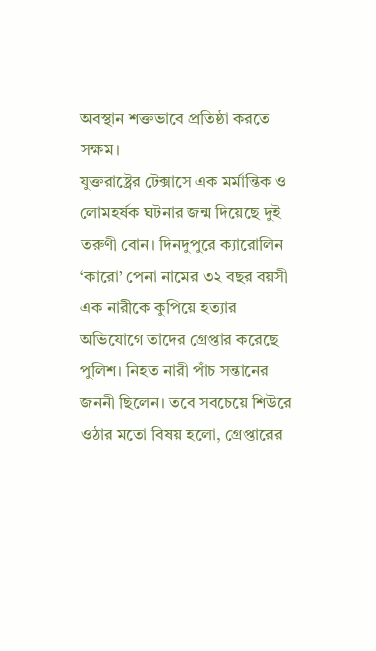অবস্থান শক্তভাবে প্রতিষ্ঠা করতে সক্ষম।
যুক্তরাষ্ট্রের টেক্সাসে এক মর্মান্তিক ও লোমহর্ষক ঘটনার জন্ম দিয়েছে দুই তরুণী বোন। দিনদুপুরে ক্যারোলিন ‘কারো’ পেনা নামের ৩২ বছর বয়সী এক নারীকে কুপিয়ে হত্যার অভিযোগে তাদের গ্রেপ্তার করেছে পুলিশ। নিহত নারী পাঁচ সন্তানের জননী ছিলেন। তবে সবচেয়ে শিউরে ওঠার মতো বিষয় হলো, গ্রেপ্তারের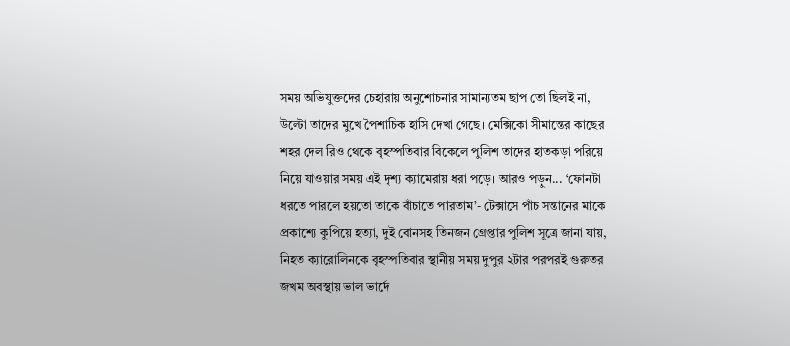সময় অভিযুক্তদের চেহারায় অনুশোচনার সামান্যতম ছাপ তো ছিলই না, উল্টো তাদের মুখে পৈশাচিক হাসি দেখা গেছে। মেক্সিকো সীমান্তের কাছের শহর দেল রিও থেকে বৃহস্পতিবার বিকেলে পুলিশ তাদের হাতকড়া পরিয়ে নিয়ে যাওয়ার সময় এই দৃশ্য ক্যামেরায় ধরা পড়ে। আরও পড়ুন... ‘ফোনটা ধরতে পারলে হয়তো তাকে বাঁচাতে পারতাম’- টেক্সাসে পাঁচ সন্তানের মাকে প্রকাশ্যে কুপিয়ে হত্যা, দুই বোনসহ তিনজন গ্রেপ্তার পুলিশ সূত্রে জানা যায়, নিহত ক্যারোলিনকে বৃহস্পতিবার স্থানীয় সময় দুপুর ২টার পরপরই গুরুতর জখম অবস্থায় ভাল ভার্দে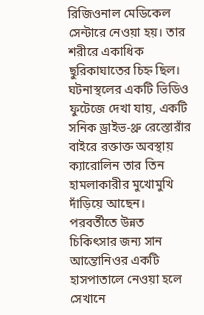রিজিওনাল মেডিকেল সেন্টারে নেওয়া হয়। তার শরীরে একাধিক ছুরিকাঘাতের চিহ্ন ছিল। ঘটনাস্থলের একটি ভিডিও ফুটেজে দেখা যায়, একটি সনিক ড্রাইভ-থ্রু রেস্তোরাঁর বাইরে রক্তাক্ত অবস্থায় ক্যারোলিন তার তিন হামলাকারীর মুখোমুখি দাঁড়িয়ে আছেন। পরবর্তীতে উন্নত চিকিৎসার জন্য সান আন্তোনিওর একটি হাসপাতালে নেওয়া হলে সেখানে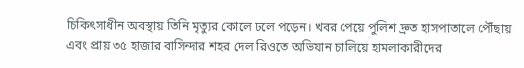চিকিৎসাধীন অবস্থায় তিনি মৃত্যুর কোলে ঢলে পড়েন। খবর পেয়ে পুলিশ দ্রুত হাসপাতালে পৌঁছায় এবং প্রায় ৩৫ হাজার বাসিন্দার শহর দেল রিওতে অভিযান চালিয়ে হামলাকারীদের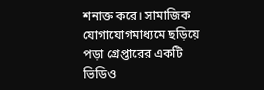শনাক্ত করে। সামাজিক যোগাযোগমাধ্যমে ছড়িয়ে পড়া গ্রেপ্তারের একটি ভিডিও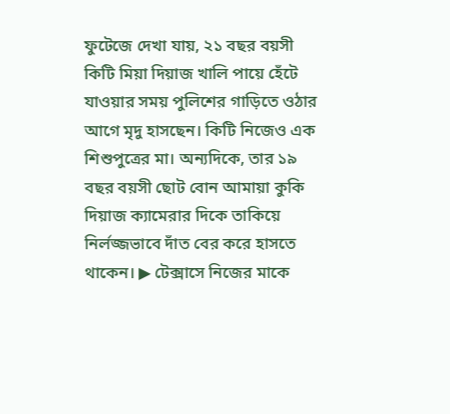ফুটেজে দেখা যায়, ২১ বছর বয়সী কিটি মিয়া দিয়াজ খালি পায়ে হেঁটে যাওয়ার সময় পুলিশের গাড়িতে ওঠার আগে মৃদু হাসছেন। কিটি নিজেও এক শিশুপুত্রের মা। অন্যদিকে, তার ১৯ বছর বয়সী ছোট বোন আমায়া কুকি দিয়াজ ক্যামেরার দিকে তাকিয়ে নির্লজ্জভাবে দাঁত বের করে হাসতে থাকেন। ▶ টেক্সাসে নিজের মাকে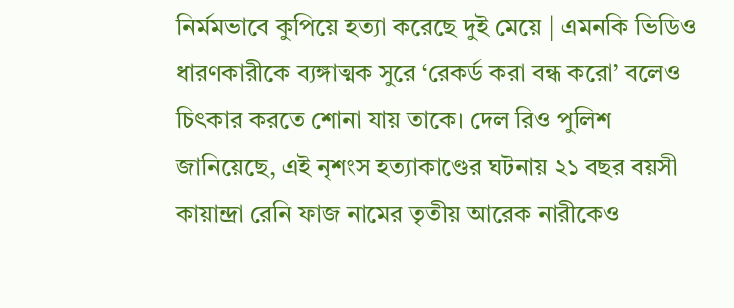নির্মমভাবে কুপিয়ে হত্যা করেছে দুই মেয়ে | এমনকি ভিডিও ধারণকারীকে ব্যঙ্গাত্মক সুরে ‘রেকর্ড করা বন্ধ করো’ বলেও চিৎকার করতে শোনা যায় তাকে। দেল রিও পুলিশ জানিয়েছে, এই নৃশংস হত্যাকাণ্ডের ঘটনায় ২১ বছর বয়সী কায়ান্দ্রা রেনি ফাজ নামের তৃতীয় আরেক নারীকেও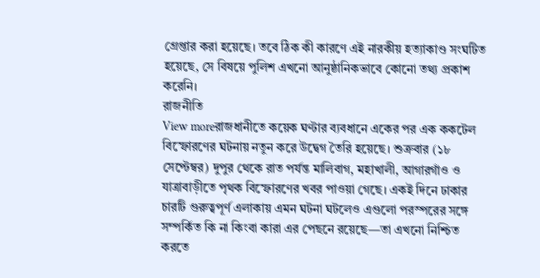গ্রেপ্তার করা হয়েছে। তবে ঠিক কী কারণে এই নারকীয় হত্যাকাণ্ড সংঘটিত হয়েছে, সে বিষয়ে পুলিশ এখনো আনুষ্ঠানিকভাবে কোনো তথ্য প্রকাশ করেনি।
রাজনীতি
View moreরাজধানীতে কয়েক ঘণ্টার ব্যবধানে একের পর এক ককটেল বিস্ফোরণের ঘটনায় নতুন করে উদ্বেগ তৈরি হয়েছে। শুক্রবার (১৮ সেপ্টেম্বর) দুপুর থেকে রাত পর্যন্ত মালিবাগ, মহাখালী, আগারগাঁও ও যাত্রাবাড়ীতে পৃথক বিস্ফোরণের খবর পাওয়া গেছে। একই দিনে ঢাকার চারটি গুরুত্বপূর্ণ এলাকায় এমন ঘটনা ঘটলেও এগুলো পরস্পরের সঙ্গে সম্পর্কিত কি না কিংবা কারা এর পেছনে রয়েছে—তা এখনো নিশ্চিত করতে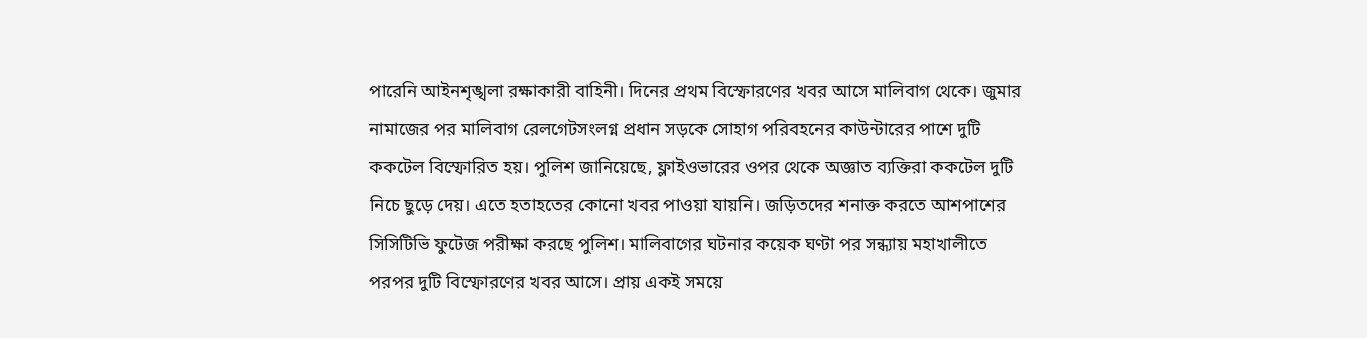পারেনি আইনশৃঙ্খলা রক্ষাকারী বাহিনী। দিনের প্রথম বিস্ফোরণের খবর আসে মালিবাগ থেকে। জুমার নামাজের পর মালিবাগ রেলগেটসংলগ্ন প্রধান সড়কে সোহাগ পরিবহনের কাউন্টারের পাশে দুটি ককটেল বিস্ফোরিত হয়। পুলিশ জানিয়েছে, ফ্লাইওভারের ওপর থেকে অজ্ঞাত ব্যক্তিরা ককটেল দুটি নিচে ছুড়ে দেয়। এতে হতাহতের কোনো খবর পাওয়া যায়নি। জড়িতদের শনাক্ত করতে আশপাশের সিসিটিভি ফুটেজ পরীক্ষা করছে পুলিশ। মালিবাগের ঘটনার কয়েক ঘণ্টা পর সন্ধ্যায় মহাখালীতে পরপর দুটি বিস্ফোরণের খবর আসে। প্রায় একই সময়ে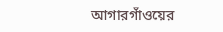আগারগাঁওয়ের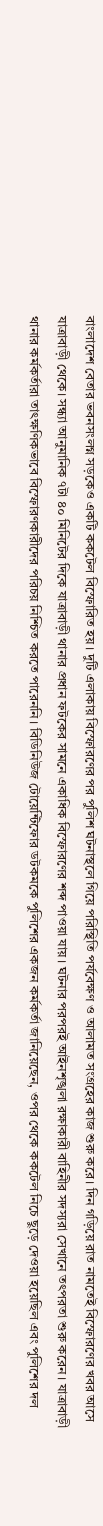বাংলাদেশ বেতার ভবনসংলগ্ন সড়কেও একটি ককটেল বিস্ফোরিত হয়। দুটি এলাকায় বিস্ফোরণের পর পুলিশ ঘটনাস্থলে গিয়ে পরিস্থিতি পর্যবেক্ষণ ও আলামত সংগ্রহের কাজ শুরু করে। দিন গড়িয়ে রাত নামতেই বিস্ফোরণের খবর আসে যাত্রাবাড়ী থেকে। সন্ধ্যা আনুমানিক ৭টা ৪০ মিনিটের দিকে যাত্রাবাড়ী থানার প্রধান ফটকের সামনে একাধিক বিস্ফোরণের শব্দ পাওয়া যায়। ঘটনার পরপরই আইনশৃঙ্খলা রক্ষাকারী বাহিনীর সদস্যরা সেখানে তৎপরতা শুরু করেন। যাত্রাবাড়ী থানার কর্মকর্তারা তাৎক্ষণিকভাবে বিস্ফোরণকারীদের পরিচয় নিশ্চিত করতে পারেননি। বিডিনিউজ টোয়েন্টিফোর ডটকমকে পুলিশের একজন কর্মকর্তা জানিয়েছেন, ওপর থেকে ককটেল নিচে ছুড়ে দেওয়া হয়েছিল এবং পুলিশের দল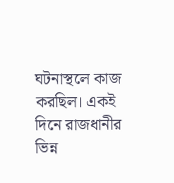ঘটনাস্থলে কাজ করছিল। একই দিনে রাজধানীর ভিন্ন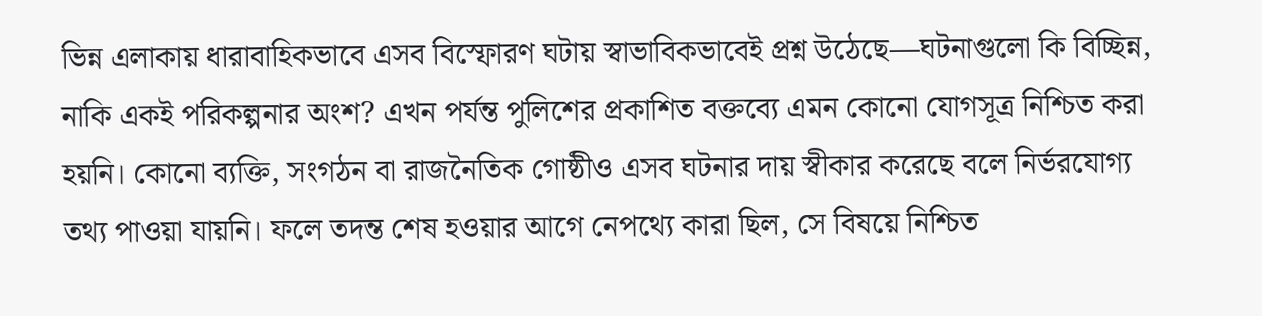ভিন্ন এলাকায় ধারাবাহিকভাবে এসব বিস্ফোরণ ঘটায় স্বাভাবিকভাবেই প্রশ্ন উঠেছে—ঘটনাগুলো কি বিচ্ছিন্ন, নাকি একই পরিকল্পনার অংশ? এখন পর্যন্ত পুলিশের প্রকাশিত বক্তব্যে এমন কোনো যোগসূত্র নিশ্চিত করা হয়নি। কোনো ব্যক্তি, সংগঠন বা রাজনৈতিক গোষ্ঠীও এসব ঘটনার দায় স্বীকার করেছে বলে নির্ভরযোগ্য তথ্য পাওয়া যায়নি। ফলে তদন্ত শেষ হওয়ার আগে নেপথ্যে কারা ছিল, সে বিষয়ে নিশ্চিত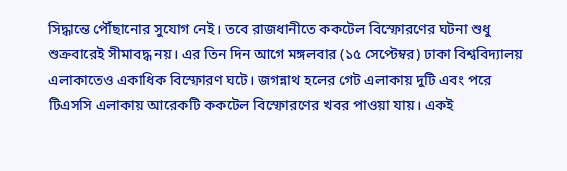সিদ্ধান্তে পৌঁছানোর সুযোগ নেই। তবে রাজধানীতে ককটেল বিস্ফোরণের ঘটনা শুধু শুক্রবারেই সীমাবদ্ধ নয়। এর তিন দিন আগে মঙ্গলবার (১৫ সেপ্টেম্বর) ঢাকা বিশ্ববিদ্যালয় এলাকাতেও একাধিক বিস্ফোরণ ঘটে। জগন্নাথ হলের গেট এলাকায় দুটি এবং পরে টিএসসি এলাকায় আরেকটি ককটেল বিস্ফোরণের খবর পাওয়া যায়। একই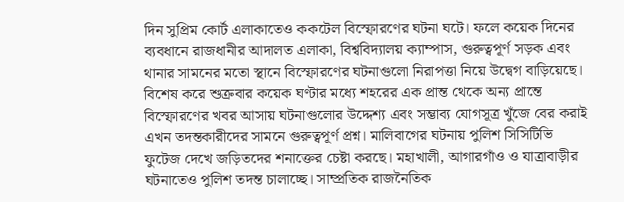দিন সুপ্রিম কোর্ট এলাকাতেও ককটেল বিস্ফোরণের ঘটনা ঘটে। ফলে কয়েক দিনের ব্যবধানে রাজধানীর আদালত এলাকা, বিশ্ববিদ্যালয় ক্যাম্পাস, গুরুত্বপূর্ণ সড়ক এবং থানার সামনের মতো স্থানে বিস্ফোরণের ঘটনাগুলো নিরাপত্তা নিয়ে উদ্বেগ বাড়িয়েছে। বিশেষ করে শুক্রবার কয়েক ঘণ্টার মধ্যে শহরের এক প্রান্ত থেকে অন্য প্রান্তে বিস্ফোরণের খবর আসায় ঘটনাগুলোর উদ্দেশ্য এবং সম্ভাব্য যোগসূত্র খুঁজে বের করাই এখন তদন্তকারীদের সামনে গুরুত্বপূর্ণ প্রশ্ন। মালিবাগের ঘটনায় পুলিশ সিসিটিভি ফুটেজ দেখে জড়িতদের শনাক্তের চেষ্টা করছে। মহাখালী, আগারগাঁও ও যাত্রাবাড়ীর ঘটনাতেও পুলিশ তদন্ত চালাচ্ছে। সাম্প্রতিক রাজনৈতিক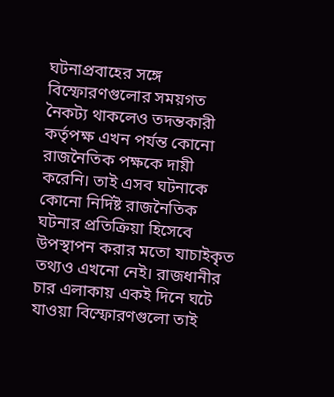ঘটনাপ্রবাহের সঙ্গে বিস্ফোরণগুলোর সময়গত নৈকট্য থাকলেও তদন্তকারী কর্তৃপক্ষ এখন পর্যন্ত কোনো রাজনৈতিক পক্ষকে দায়ী করেনি। তাই এসব ঘটনাকে কোনো নির্দিষ্ট রাজনৈতিক ঘটনার প্রতিক্রিয়া হিসেবে উপস্থাপন করার মতো যাচাইকৃত তথ্যও এখনো নেই। রাজধানীর চার এলাকায় একই দিনে ঘটে যাওয়া বিস্ফোরণগুলো তাই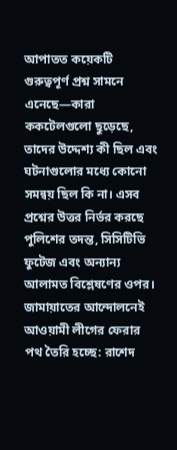আপাতত কয়েকটি গুরুত্বপূর্ণ প্রশ্ন সামনে এনেছে—কারা ককটেলগুলো ছুড়েছে, তাদের উদ্দেশ্য কী ছিল এবং ঘটনাগুলোর মধ্যে কোনো সমন্বয় ছিল কি না। এসব প্রশ্নের উত্তর নির্ভর করছে পুলিশের তদন্ত, সিসিটিভি ফুটেজ এবং অন্যান্য আলামত বিশ্লেষণের ওপর।
জামায়াতের আন্দোলনেই আওয়ামী লীগের ফেরার পথ তৈরি হচ্ছে: রাশেদ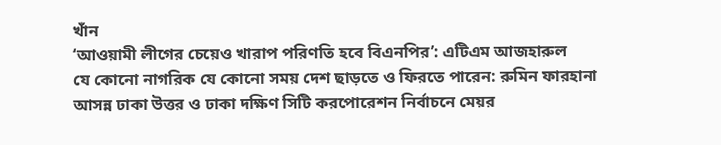খাঁন
‘আওয়ামী লীগের চেয়েও খারাপ পরিণতি হবে বিএনপির’: এটিএম আজহারুল
যে কোনো নাগরিক যে কোনো সময় দেশ ছাড়তে ও ফিরতে পারেন: রুমিন ফারহানা
আসন্ন ঢাকা উত্তর ও ঢাকা দক্ষিণ সিটি করপোরেশন নির্বাচনে মেয়র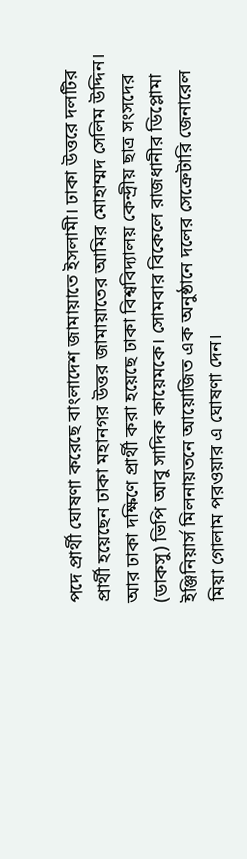পদে প্রার্থী ঘোষণা করেছে বাংলাদেশ জামায়াতে ইসলামী। ঢাকা উত্তরে দলটির প্রার্থী হয়েছেন ঢাকা মহানগর উত্তর জামায়াতের আমির মোহাম্মদ সেলিম উদ্দিন। আর ঢাকা দক্ষিণে প্রার্থী করা হয়েছে ঢাকা বিশ্ববিদ্যালয় কেন্দ্রীয় ছাত্র সংসদের (ডাকসু) ভিপি আবু সাদিক কায়েমকে। সোমবার বিকেলে রাজধানীর ডিপ্লোমা ইঞ্জিনিয়ার্স মিলনায়তনে আয়োজিত এক অনুষ্ঠানে দলের সেক্রেটারি জেনারেল মিয়া গোলাম পরওয়ার এ ঘোষণা দেন।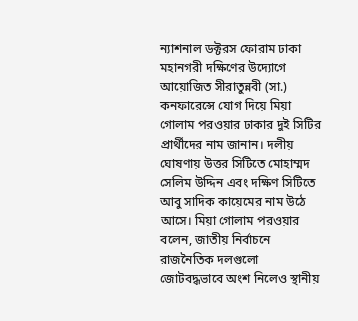ন্যাশনাল ডক্টরস ফোরাম ঢাকা মহানগরী দক্ষিণের উদ্যোগে আয়োজিত সীরাতুন্নবী (সা.) কনফারেন্সে যোগ দিয়ে মিয়া গোলাম পরওয়ার ঢাকার দুই সিটির প্রার্থীদের নাম জানান। দলীয় ঘোষণায় উত্তর সিটিতে মোহাম্মদ সেলিম উদ্দিন এবং দক্ষিণ সিটিতে আবু সাদিক কায়েমের নাম উঠে আসে। মিয়া গোলাম পরওয়ার বলেন, জাতীয় নির্বাচনে রাজনৈতিক দলগুলো জোটবদ্ধভাবে অংশ নিলেও স্থানীয়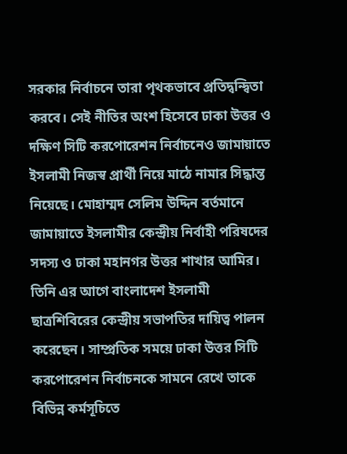সরকার নির্বাচনে তারা পৃথকভাবে প্রতিদ্বন্দ্বিতা করবে। সেই নীতির অংশ হিসেবে ঢাকা উত্তর ও দক্ষিণ সিটি করপোরেশন নির্বাচনেও জামায়াতে ইসলামী নিজস্ব প্রার্থী নিয়ে মাঠে নামার সিদ্ধান্ত নিয়েছে। মোহাম্মদ সেলিম উদ্দিন বর্তমানে জামায়াতে ইসলামীর কেন্দ্রীয় নির্বাহী পরিষদের সদস্য ও ঢাকা মহানগর উত্তর শাখার আমির। তিনি এর আগে বাংলাদেশ ইসলামী ছাত্রশিবিরের কেন্দ্রীয় সভাপতির দায়িত্ব পালন করেছেন। সাম্প্রতিক সময়ে ঢাকা উত্তর সিটি করপোরেশন নির্বাচনকে সামনে রেখে তাকে বিভিন্ন কর্মসূচিতে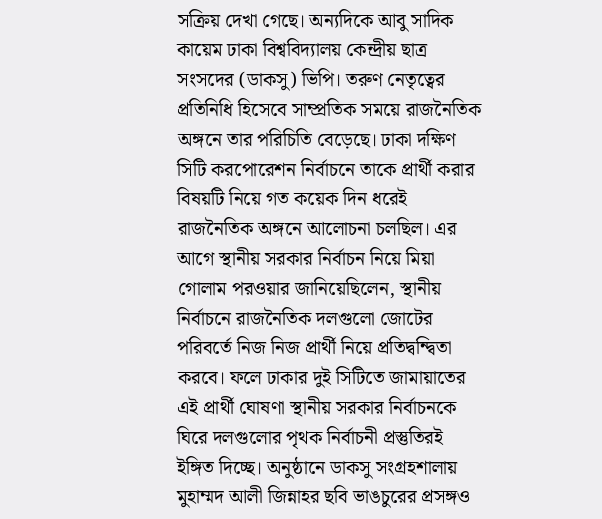সক্রিয় দেখা গেছে। অন্যদিকে আবু সাদিক কায়েম ঢাকা বিশ্ববিদ্যালয় কেন্দ্রীয় ছাত্র সংসদের (ডাকসু) ভিপি। তরুণ নেতৃত্বের প্রতিনিধি হিসেবে সাম্প্রতিক সময়ে রাজনৈতিক অঙ্গনে তার পরিচিতি বেড়েছে। ঢাকা দক্ষিণ সিটি করপোরেশন নির্বাচনে তাকে প্রার্থী করার বিষয়টি নিয়ে গত কয়েক দিন ধরেই রাজনৈতিক অঙ্গনে আলোচনা চলছিল। এর আগে স্থানীয় সরকার নির্বাচন নিয়ে মিয়া গোলাম পরওয়ার জানিয়েছিলেন, স্থানীয় নির্বাচনে রাজনৈতিক দলগুলো জোটের পরিবর্তে নিজ নিজ প্রার্থী নিয়ে প্রতিদ্বন্দ্বিতা করবে। ফলে ঢাকার দুই সিটিতে জামায়াতের এই প্রার্থী ঘোষণা স্থানীয় সরকার নির্বাচনকে ঘিরে দলগুলোর পৃথক নির্বাচনী প্রস্তুতিরই ইঙ্গিত দিচ্ছে। অনুষ্ঠানে ডাকসু সংগ্রহশালায় মুহাম্মদ আলী জিন্নাহর ছবি ভাঙচুরের প্রসঙ্গও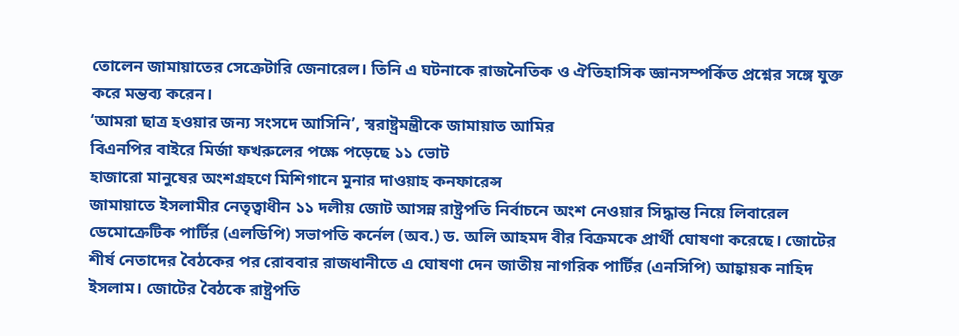তোলেন জামায়াতের সেক্রেটারি জেনারেল। তিনি এ ঘটনাকে রাজনৈতিক ও ঐতিহাসিক জ্ঞানসম্পর্কিত প্রশ্নের সঙ্গে যুক্ত করে মন্তব্য করেন।
‘আমরা ছাত্র হওয়ার জন্য সংসদে আসিনি’, স্বরাষ্ট্রমন্ত্রীকে জামায়াত আমির
বিএনপির বাইরে মির্জা ফখরুলের পক্ষে পড়েছে ১১ ভোট
হাজারো মানুষের অংশগ্রহণে মিশিগানে মুনার দাওয়াহ কনফারেন্স
জামায়াতে ইসলামীর নেতৃত্বাধীন ১১ দলীয় জোট আসন্ন রাষ্ট্রপতি নির্বাচনে অংশ নেওয়ার সিদ্ধান্ত নিয়ে লিবারেল ডেমোক্রেটিক পার্টির (এলডিপি) সভাপতি কর্নেল (অব.) ড. অলি আহমদ বীর বিক্রমকে প্রার্থী ঘোষণা করেছে। জোটের শীর্ষ নেতাদের বৈঠকের পর রোববার রাজধানীতে এ ঘোষণা দেন জাতীয় নাগরিক পার্টির (এনসিপি) আহ্বায়ক নাহিদ ইসলাম। জোটের বৈঠকে রাষ্ট্রপতি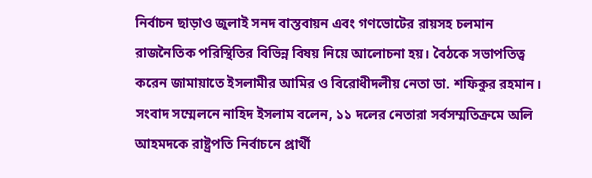নির্বাচন ছাড়াও জুলাই সনদ বাস্তবায়ন এবং গণভোটের রায়সহ চলমান রাজনৈতিক পরিস্থিতির বিভিন্ন বিষয় নিয়ে আলোচনা হয়। বৈঠকে সভাপতিত্ব করেন জামায়াতে ইসলামীর আমির ও বিরোধীদলীয় নেতা ডা. শফিকুর রহমান। সংবাদ সম্মেলনে নাহিদ ইসলাম বলেন, ১১ দলের নেতারা সর্বসম্মতিক্রমে অলি আহমদকে রাষ্ট্রপতি নির্বাচনে প্রার্থী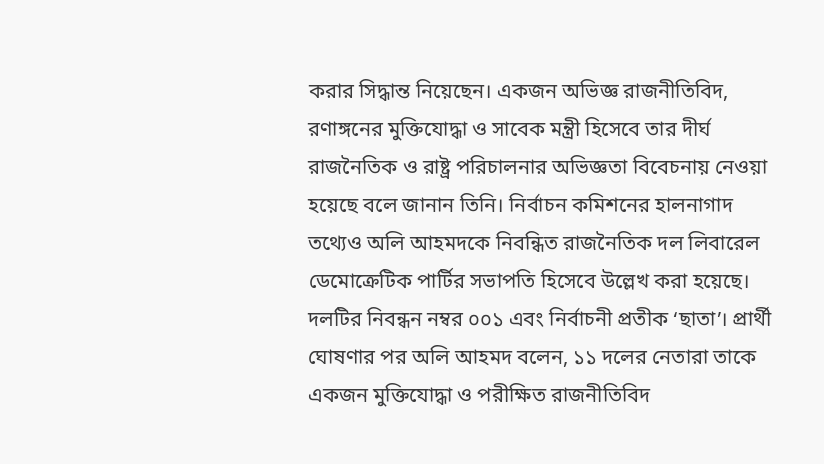করার সিদ্ধান্ত নিয়েছেন। একজন অভিজ্ঞ রাজনীতিবিদ, রণাঙ্গনের মুক্তিযোদ্ধা ও সাবেক মন্ত্রী হিসেবে তার দীর্ঘ রাজনৈতিক ও রাষ্ট্র পরিচালনার অভিজ্ঞতা বিবেচনায় নেওয়া হয়েছে বলে জানান তিনি। নির্বাচন কমিশনের হালনাগাদ তথ্যেও অলি আহমদকে নিবন্ধিত রাজনৈতিক দল লিবারেল ডেমোক্রেটিক পার্টির সভাপতি হিসেবে উল্লেখ করা হয়েছে। দলটির নিবন্ধন নম্বর ০০১ এবং নির্বাচনী প্রতীক ‘ছাতা’। প্রার্থী ঘোষণার পর অলি আহমদ বলেন, ১১ দলের নেতারা তাকে একজন মুক্তিযোদ্ধা ও পরীক্ষিত রাজনীতিবিদ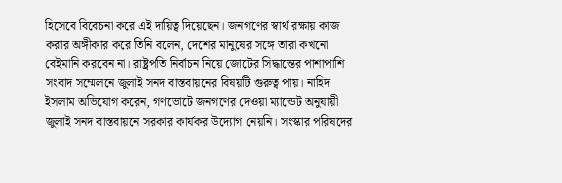হিসেবে বিবেচনা করে এই দায়িত্ব দিয়েছেন। জনগণের স্বার্থ রক্ষায় কাজ করার অঙ্গীকার করে তিনি বলেন, দেশের মানুষের সঙ্গে তারা কখনো বেইমানি করবেন না। রাষ্ট্রপতি নির্বাচন নিয়ে জোটের সিদ্ধান্তের পাশাপাশি সংবাদ সম্মেলনে জুলাই সনদ বাস্তবায়নের বিষয়টি গুরুত্ব পায়। নাহিদ ইসলাম অভিযোগ করেন, গণভোটে জনগণের দেওয়া ম্যান্ডেট অনুযায়ী জুলাই সনদ বাস্তবায়নে সরকার কার্যকর উদ্যোগ নেয়নি। সংস্কার পরিষদের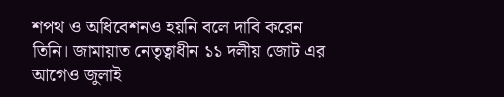শপথ ও অধিবেশনও হয়নি বলে দাবি করেন তিনি। জামায়াত নেতৃত্বাধীন ১১ দলীয় জোট এর আগেও জুলাই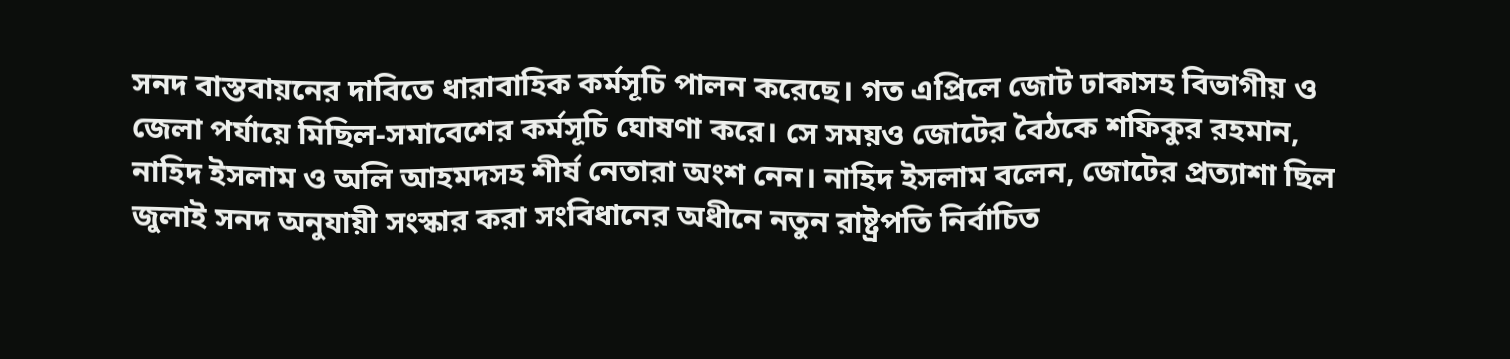সনদ বাস্তবায়নের দাবিতে ধারাবাহিক কর্মসূচি পালন করেছে। গত এপ্রিলে জোট ঢাকাসহ বিভাগীয় ও জেলা পর্যায়ে মিছিল-সমাবেশের কর্মসূচি ঘোষণা করে। সে সময়ও জোটের বৈঠকে শফিকুর রহমান, নাহিদ ইসলাম ও অলি আহমদসহ শীর্ষ নেতারা অংশ নেন। নাহিদ ইসলাম বলেন, জোটের প্রত্যাশা ছিল জুলাই সনদ অনুযায়ী সংস্কার করা সংবিধানের অধীনে নতুন রাষ্ট্রপতি নির্বাচিত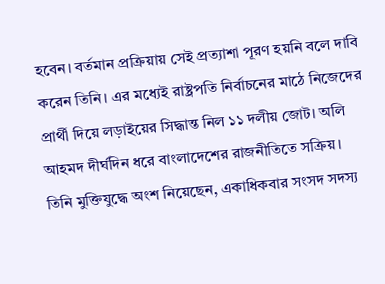হবেন। বর্তমান প্রক্রিয়ায় সেই প্রত্যাশা পূরণ হয়নি বলে দাবি করেন তিনি। এর মধ্যেই রাষ্ট্রপতি নির্বাচনের মাঠে নিজেদের প্রার্থী দিয়ে লড়াইয়ের সিদ্ধান্ত নিল ১১ দলীয় জোট। অলি আহমদ দীর্ঘদিন ধরে বাংলাদেশের রাজনীতিতে সক্রিয়। তিনি মুক্তিযুদ্ধে অংশ নিয়েছেন, একাধিকবার সংসদ সদস্য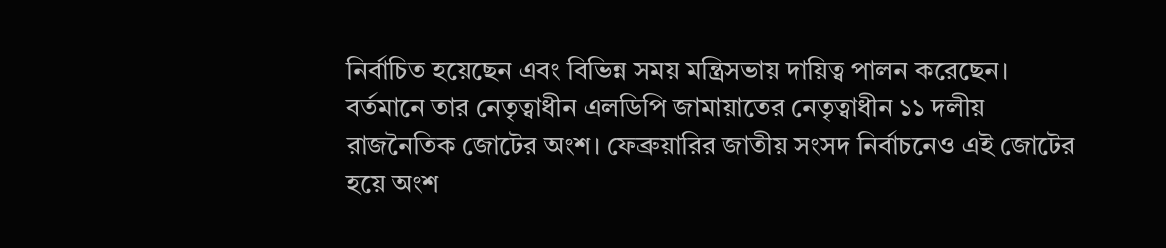নির্বাচিত হয়েছেন এবং বিভিন্ন সময় মন্ত্রিসভায় দায়িত্ব পালন করেছেন। বর্তমানে তার নেতৃত্বাধীন এলডিপি জামায়াতের নেতৃত্বাধীন ১১ দলীয় রাজনৈতিক জোটের অংশ। ফেব্রুয়ারির জাতীয় সংসদ নির্বাচনেও এই জোটের হয়ে অংশ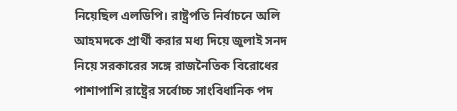নিয়েছিল এলডিপি। রাষ্ট্রপতি নির্বাচনে অলি আহমদকে প্রার্থী করার মধ্য দিয়ে জুলাই সনদ নিয়ে সরকারের সঙ্গে রাজনৈতিক বিরোধের পাশাপাশি রাষ্ট্রের সর্বোচ্চ সাংবিধানিক পদ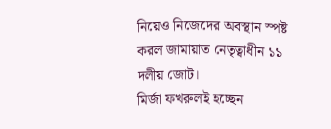নিয়েও নিজেদের অবস্থান স্পষ্ট করল জামায়াত নেতৃত্বাধীন ১১ দলীয় জোট।
মির্জা ফখরুলই হচ্ছেন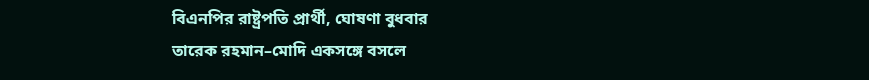বিএনপির রাষ্ট্রপতি প্রার্থী, ঘোষণা বুধবার
তারেক রহমান–মোদি একসঙ্গে বসলে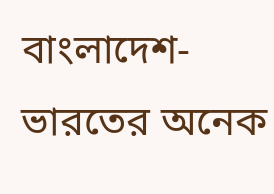বাংলাদেশ-ভারতের অনেক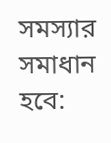সমস্যার সমাধান হবে: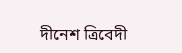দীনেশ ত্রিবেদী